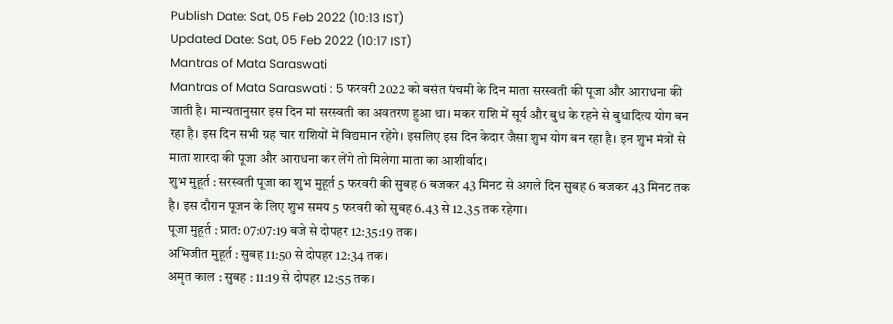Publish Date: Sat, 05 Feb 2022 (10:13 IST)
Updated Date: Sat, 05 Feb 2022 (10:17 IST)
Mantras of Mata Saraswati
Mantras of Mata Saraswati : 5 फरवरी 2022 को बसंत पंचमी के दिन माता सरस्वती की पूजा और आराधना की जाती है। मान्यतानुसार इस दिन मां सरस्वती का अवतरण हुआ था। मकर राशि में सूर्य और बुध के रहने से बुधादित्य योग बन रहा है। इस दिन सभी ग्रह चार राशियों में विद्यमान रहेंगे। इसलिए इस दिन केदार जैसा शुभ योग बन रहा है। इन शुभ मंत्रों से माता शारदा की पूजा और आराधना कर लेंगे तो मिलेगा माता का आशीर्वाद।
शुभ मुहूर्त : सरस्वती पूजा का शुभ मुहूर्त 5 फरवरी की सुबह 6 बजकर 43 मिनट से अगले दिन सुबह 6 बजकर 43 मिनट तक है। इस दौरान पूजन के लिए शुभ समय 5 फरवरी को सुबह 6.43 से 12.35 तक रहेगा।
पूजा मुहूर्त : प्रात: 07:07:19 बजे से दोपहर 12:35:19 तक।
अभिजीत मुहूर्त : सुबह 11:50 से दोपहर 12:34 तक।
अमृत काल : सुबह : 11:19 से दोपहर 12:55 तक।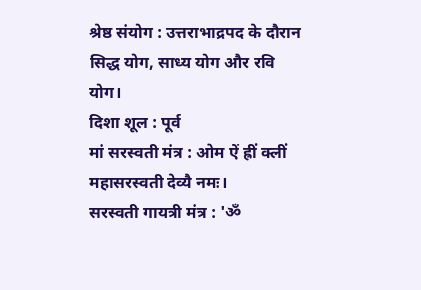श्रेष्ठ संयोग : उत्तराभाद्रपद के दौरान सिद्ध योग, साध्य योग और रवि योग।
दिशा शूल : पूर्व
मां सरस्वती मंत्र : ओम ऐं ह्रीं क्लीं महासरस्वती देव्यै नमः।
सरस्वती गायत्री मंत्र : 'ॐ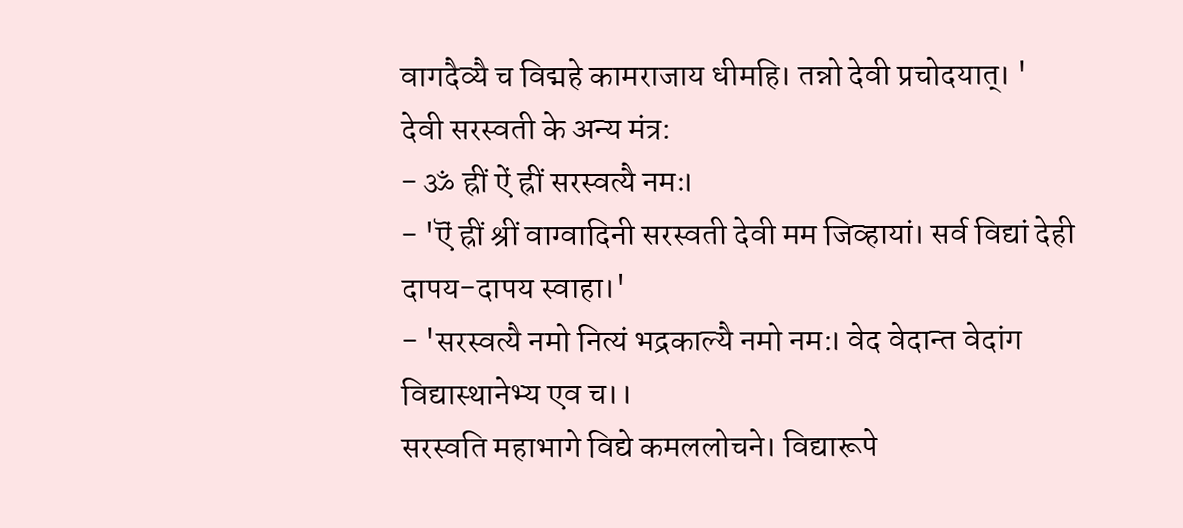वागदैव्यै च विद्महे कामराजाय धीमहि। तन्नो देवी प्रचोदयात्। '
देवी सरस्वती के अन्य मंत्र:
- ॐ ह्रीं ऐं ह्रीं सरस्वत्यै नमः।
- 'ऎं ह्रीं श्रीं वाग्वादिनी सरस्वती देवी मम जिव्हायां। सर्व विद्यां देही दापय-दापय स्वाहा।'
- 'सरस्वत्यै नमो नित्यं भद्रकाल्यै नमो नम:। वेद वेदान्त वेदांग विद्यास्थानेभ्य एव च।।
सरस्वति महाभागे विद्ये कमललोचने। विद्यारूपे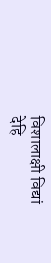विशालाक्षी विद्यां देहि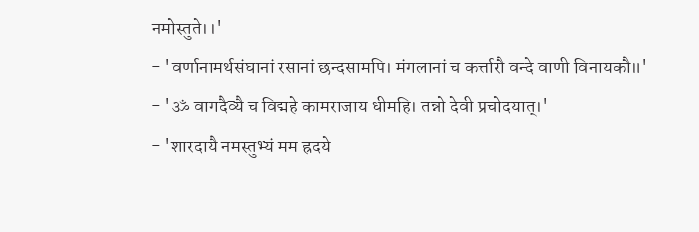नमोस्तुते।।'
- 'वर्णानामर्थसंघानां रसानां छन्दसामपि। मंगलानां च कर्त्तारौ वन्दे वाणी विनायकौ॥'
- 'ॐ वागदैव्यै च विद्महे कामराजाय धीमहि। तन्नो देवी प्रचोदयात्।'
- 'शारदायै नमस्तुभ्यं मम ह्रदये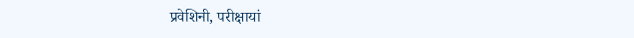प्रवेशिनी, परीक्षायां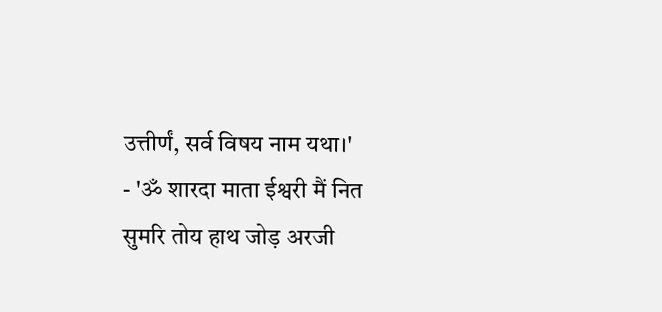उत्तीर्णं, सर्व विषय नाम यथा।'
- 'ॐ शारदा माता ईश्वरी मैं नित सुमरि तोय हाथ जोड़ अरजी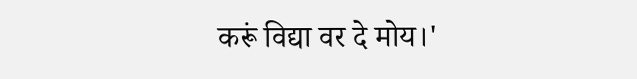करूं विद्या वर दे मोय।'